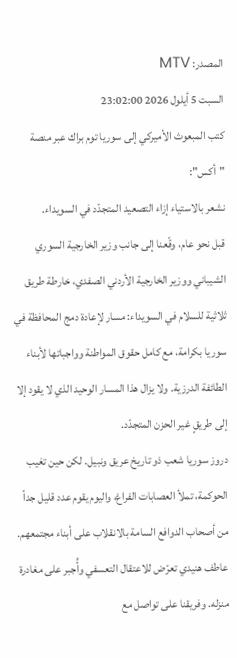المصدر: MTV
السبت 5 أيلول 2026 23:02:00
كتب المبعوث الأميركي إلى سوريا توم براك عبر منصة "أكس":
نشعر بالاستياء إزاء التصعيد المتجدّد في السويداء.
قبل نحو عام، وقّعنا إلى جانب وزير الخارجية السوري الشيباني ووزير الخارجية الأردني الصفدي، خارطة طريق ثلاثية للسلام في السويداء: مسار لإعادة دمج المحافظة في سوريا بكرامة، مع كامل حقوق المواطنة وواجباتها لأبناء الطائفة الدرزية. ولا يزال هذا المسار الوحيد الذي لا يقود إلا إلى طريقٍ غير الحزن المتجدّد.
دروز سوريا شعب ذو تاريخ عريق ونبيل. لكن حين تغيب الحوكمة، تملأ العصابات الفراغ، واليوم يقوم عدد قليل جداً من أصحاب الدوافع السامة بالانقلاب على أبناء مجتمعهم.
عاطف هنيدي تعرّض للاعتقال التعسفي وأُجبر على مغادرة منزله. وفريقنا على تواصل مع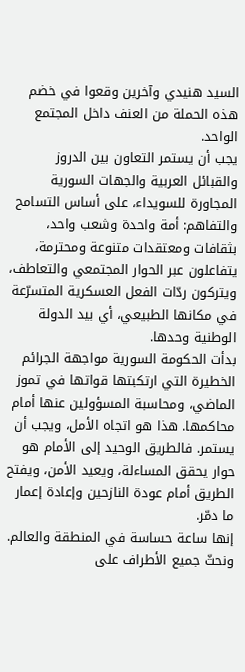السيد هنيدي وآخرين وقعوا في خضم هذه الحملة من العنف داخل المجتمع الواحد.
يجب أن يستمر التعاون بين الدروز والقبائل العربية والجهات السورية المجاورة للسويداء، على أساس التسامح والتفاهم: أمة واحدة وشعب واحد، بثقافات ومعتقدات متنوعة ومحترمة، يتفاعلون عبر الحوار المجتمعي والتعاطف، ويتركون ردّات الفعل العسكرية المتسرّعة في مكانها الطبيعي، أي بيد الدولة الوطنية وحدها.
بدأت الحكومة السورية مواجهة الجرائم الخطيرة التي ارتكبتها قواتها في تموز الماضي، ومحاسبة المسؤولين عنها أمام محاكمها. هذا هو اتجاه الأمل، ويجب أن يستمر. فالطريق الوحيد إلى الأمام هو حوار يحقق المساءلة، ويعيد الأمن، ويفتح الطريق أمام عودة النازحين وإعادة إعمار ما دمّر.
إنها ساعة حساسة في المنطقة والعالم. ونحثّ جميع الأطراف على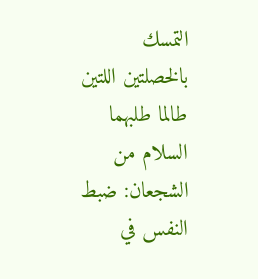التمسك بالخصلتين اللتين طالما طلبهما السلام من الشجعان: ضبط النفس في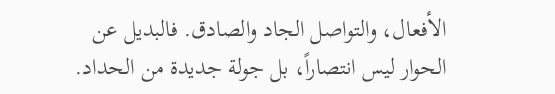الأفعال، والتواصل الجاد والصادق. فالبديل عن الحوار ليس انتصاراً، بل جولة جديدة من الحداد.